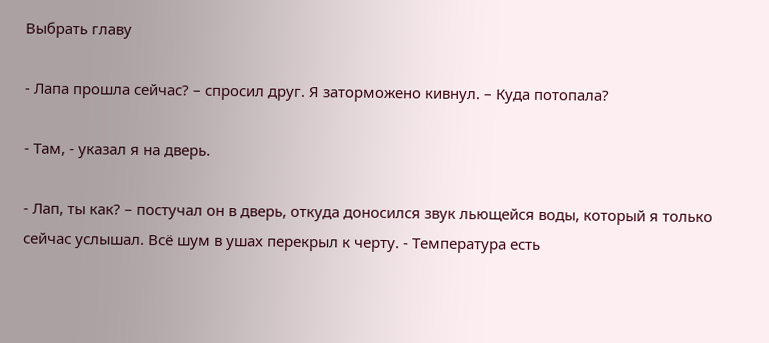Выбрать главу

- Лапа прошла сейчас? – спросил друг. Я заторможено кивнул. – Куда потопала?

- Там, - указал я на дверь.

- Лап, ты как? – постучал он в дверь, откуда доносился звук льющейся воды, который я только сейчас услышал. Всё шум в ушах перекрыл к черту. - Температура есть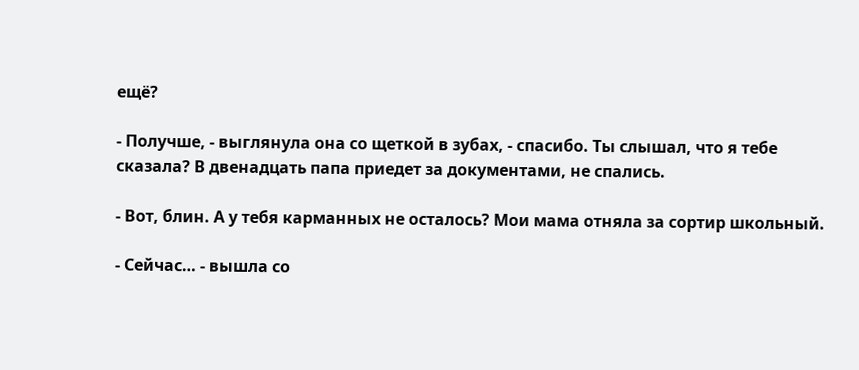ещё?

- Получше, - выглянула она со щеткой в зубах, - спасибо. Ты слышал, что я тебе сказала? В двенадцать папа приедет за документами, не спались.

- Вот, блин. А у тебя карманных не осталось? Мои мама отняла за сортир школьный.

- Сейчас… - вышла со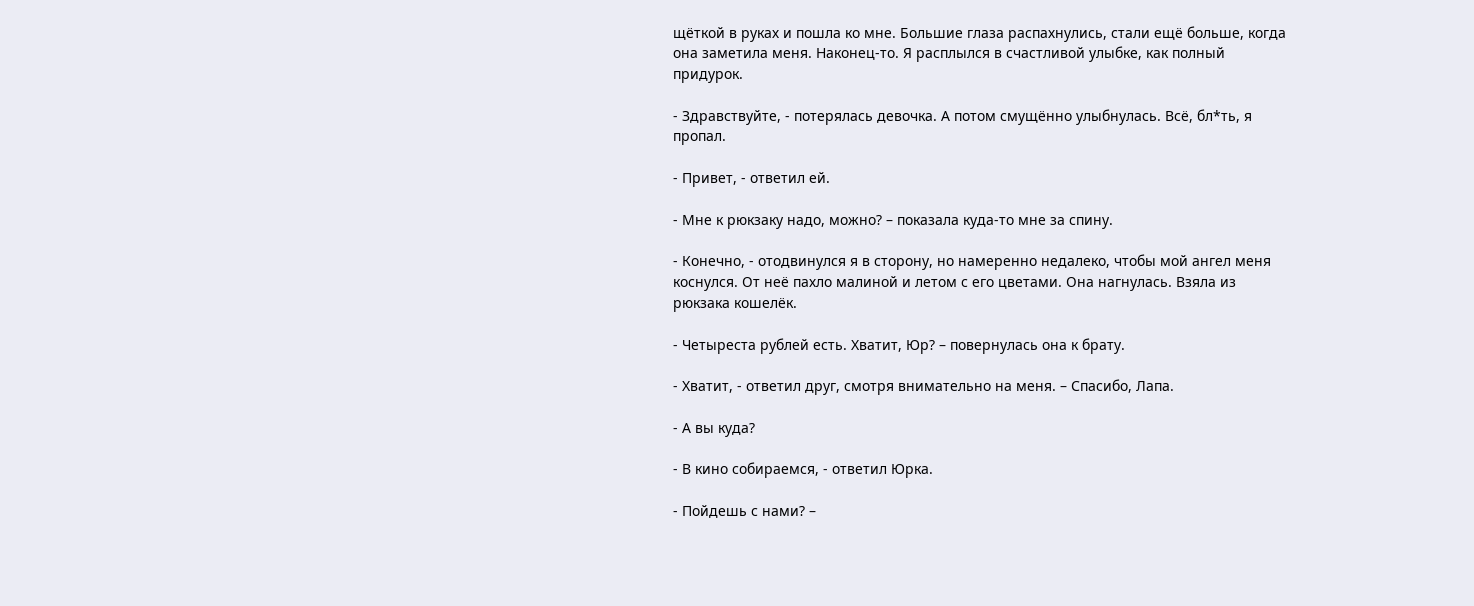щёткой в руках и пошла ко мне. Большие глаза распахнулись, стали ещё больше, когда она заметила меня. Наконец-то. Я расплылся в счастливой улыбке, как полный придурок.

- Здравствуйте, - потерялась девочка. А потом смущённо улыбнулась. Всё, бл*ть, я пропал.

- Привет, - ответил ей.

- Мне к рюкзаку надо, можно? – показала куда-то мне за спину.

- Конечно, - отодвинулся я в сторону, но намеренно недалеко, чтобы мой ангел меня коснулся. От неё пахло малиной и летом с его цветами. Она нагнулась. Взяла из рюкзака кошелёк.

- Четыреста рублей есть. Хватит, Юр? – повернулась она к брату.

- Хватит, - ответил друг, смотря внимательно на меня. – Спасибо, Лапа.

- А вы куда?

- В кино собираемся, - ответил Юрка.

- Пойдешь с нами? –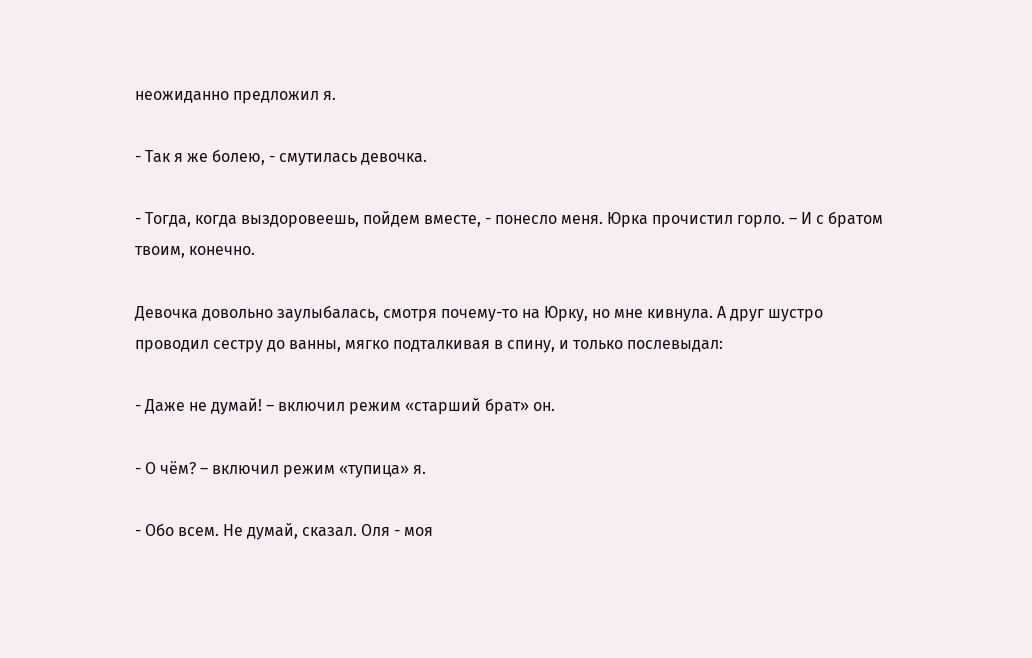неожиданно предложил я.

- Так я же болею, - смутилась девочка.

- Тогда, когда выздоровеешь, пойдем вместе, - понесло меня. Юрка прочистил горло. – И с братом твоим, конечно.

Девочка довольно заулыбалась, смотря почему-то на Юрку, но мне кивнула. А друг шустро проводил сестру до ванны, мягко подталкивая в спину, и только послевыдал:

- Даже не думай! – включил режим «старший брат» он.

- О чём? – включил режим «тупица» я.

- Обо всем. Не думай, сказал. Оля - моя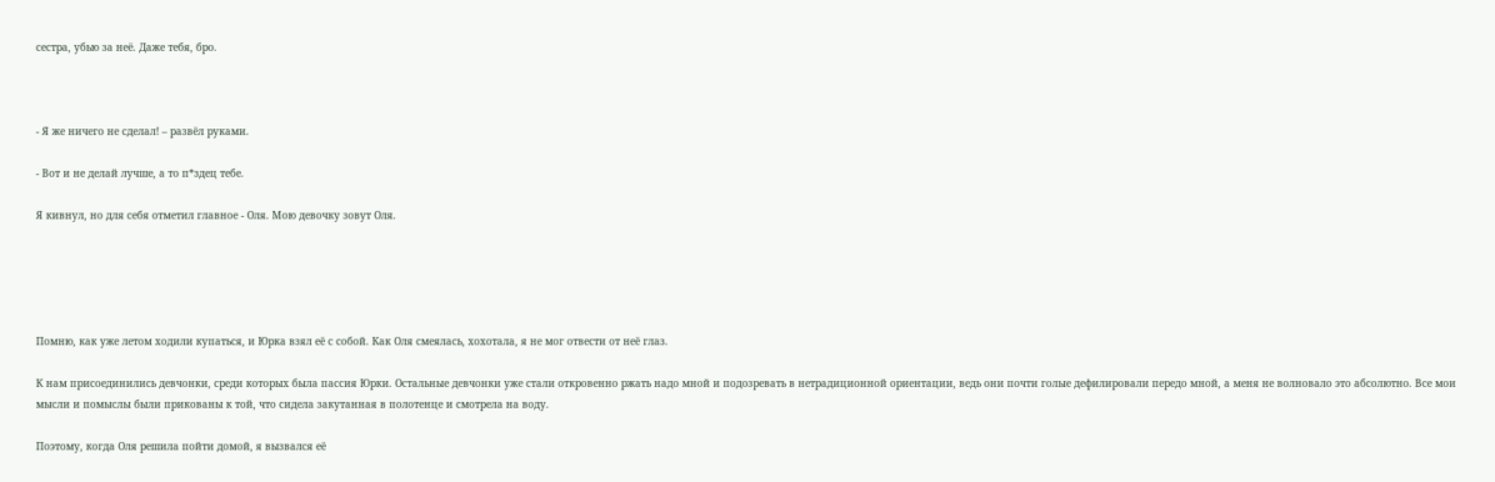сестра, убью за неё. Даже тебя, бро.



- Я же ничего не сделал! – развёл руками.

- Вот и не делай лучше, а то п*здец тебе.

Я кивнул, но для себя отметил главное - Оля. Мою девочку зовут Оля.





Помню, как уже летом ходили купаться, и Юрка взял её с собой. Как Оля смеялась, хохотала, я не мог отвести от неё глаз.

К нам присоединились девчонки, среди которых была пассия Юрки. Остальные девчонки уже стали откровенно ржать надо мной и подозревать в нетрадиционной ориентации, ведь они почти голые дефилировали передо мной, а меня не волновало это абсолютно. Все мои мысли и помыслы были прикованы к той, что сидела закутанная в полотенце и смотрела на воду.

Поэтому, когда Оля решила пойти домой, я вызвался её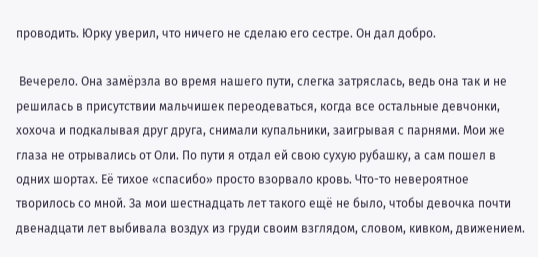проводить. Юрку уверил, что ничего не сделаю его сестре. Он дал добро.

 Вечерело. Она замёрзла во время нашего пути, слегка затряслась, ведь она так и не решилась в присутствии мальчишек переодеваться, когда все остальные девчонки, хохоча и подкалывая друг друга, снимали купальники, заигрывая с парнями. Мои же глаза не отрывались от Оли. По пути я отдал ей свою сухую рубашку, а сам пошел в одних шортах. Её тихое «спасибо» просто взорвало кровь. Что-то невероятное творилось со мной. За мои шестнадцать лет такого ещё не было, чтобы девочка почти двенадцати лет выбивала воздух из груди своим взглядом, словом, кивком, движением.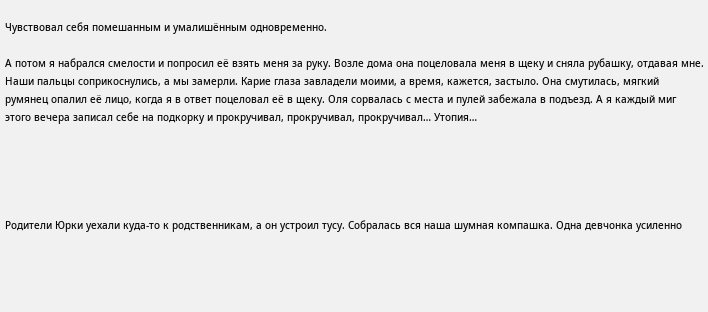Чувствовал себя помешанным и умалишённым одновременно.

А потом я набрался смелости и попросил её взять меня за руку. Возле дома она поцеловала меня в щеку и сняла рубашку, отдавая мне. Наши пальцы соприкоснулись, а мы замерли. Карие глаза завладели моими, а время, кажется, застыло. Она смутилась, мягкий румянец опалил её лицо, когда я в ответ поцеловал её в щеку. Оля сорвалась с места и пулей забежала в подъезд. А я каждый миг этого вечера записал себе на подкорку и прокручивал, прокручивал, прокручивал… Утопия…





Родители Юрки уехали куда-то к родственникам, а он устроил тусу. Собралась вся наша шумная компашка. Одна девчонка усиленно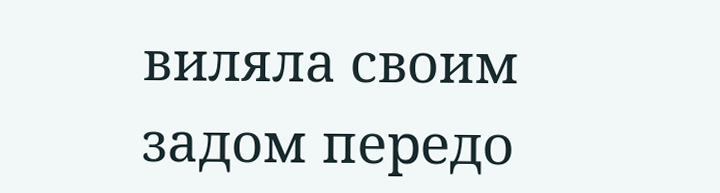виляла своим задом передо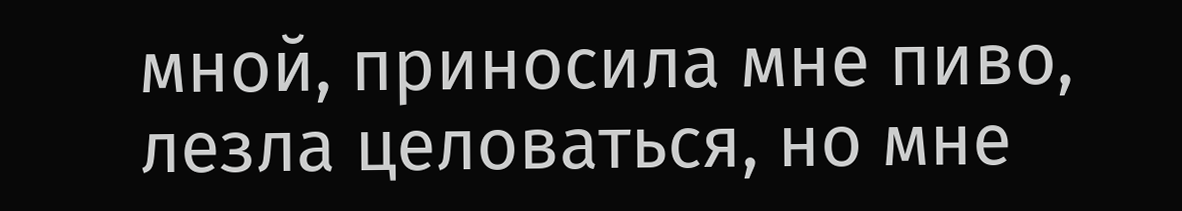мной, приносила мне пиво, лезла целоваться, но мне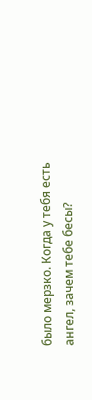было мерзко. Когда у тебя есть ангел, зачем тебе бесы?